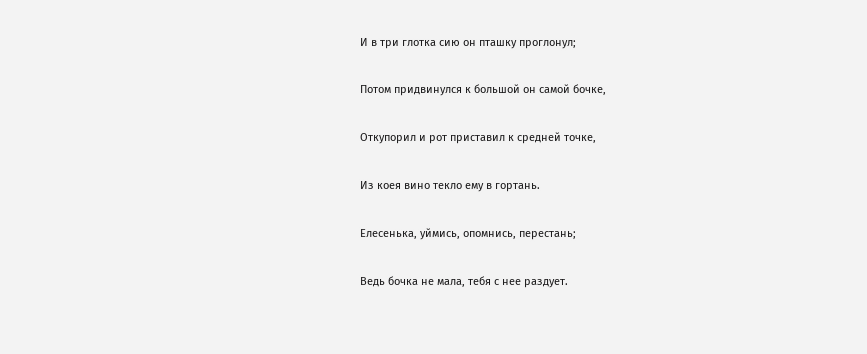И в три глотка сию он пташку проглонул;

Потом придвинулся к большой он самой бочке,

Откупорил и рот приставил к средней точке,

Из коея вино текло ему в гортань.

Елесенька, уймись, опомнись, перестань;

Ведь бочка не мала, тебя с нее раздует.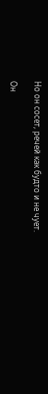Но он сосет, речей как будто и не чует.

Он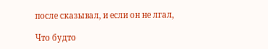после сказывал, и если он не лгал,

Что будто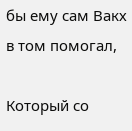бы ему сам Вакх в том помогал,

Который со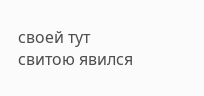своей тут свитою явился